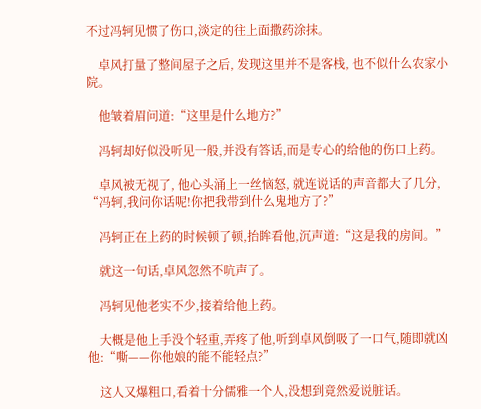不过冯轲见惯了伤口,淡定的往上面撒药涂抹。

    卓风打量了整间屋子之后, 发现这里并不是客栈, 也不似什么农家小院。

    他皱着眉问道:“这里是什么地方?”

    冯轲却好似没听见一般,并没有答话,而是专心的给他的伤口上药。

    卓风被无视了, 他心头涌上一丝恼怒, 就连说话的声音都大了几分, “冯轲,我问你话呢!你把我带到什么鬼地方了?”

    冯轲正在上药的时候顿了顿,抬眸看他,沉声道:“这是我的房间。”

    就这一句话,卓风忽然不吭声了。

    冯轲见他老实不少,接着给他上药。

    大概是他上手没个轻重,弄疼了他,听到卓风倒吸了一口气,随即就凶他:“嘶——你他娘的能不能轻点?”

    这人又爆粗口,看着十分儒雅一个人,没想到竟然爱说脏话。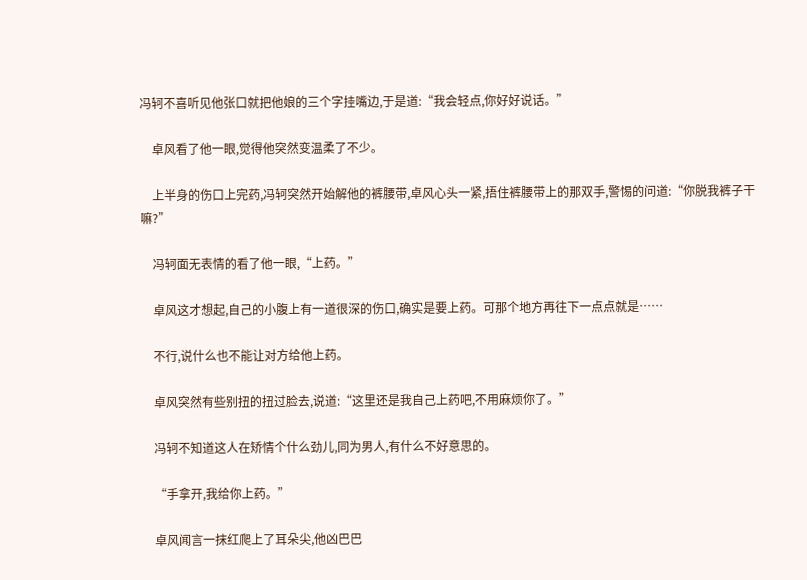冯轲不喜听见他张口就把他娘的三个字挂嘴边,于是道:“我会轻点,你好好说话。”

    卓风看了他一眼,觉得他突然变温柔了不少。

    上半身的伤口上完药,冯轲突然开始解他的裤腰带,卓风心头一紧,捂住裤腰带上的那双手,警惕的问道:“你脱我裤子干嘛?”

    冯轲面无表情的看了他一眼,“上药。”

    卓风这才想起,自己的小腹上有一道很深的伤口,确实是要上药。可那个地方再往下一点点就是……

    不行,说什么也不能让对方给他上药。

    卓风突然有些别扭的扭过脸去,说道:“这里还是我自己上药吧,不用麻烦你了。”

    冯轲不知道这人在矫情个什么劲儿,同为男人,有什么不好意思的。

    “手拿开,我给你上药。”

    卓风闻言一抹红爬上了耳朵尖,他凶巴巴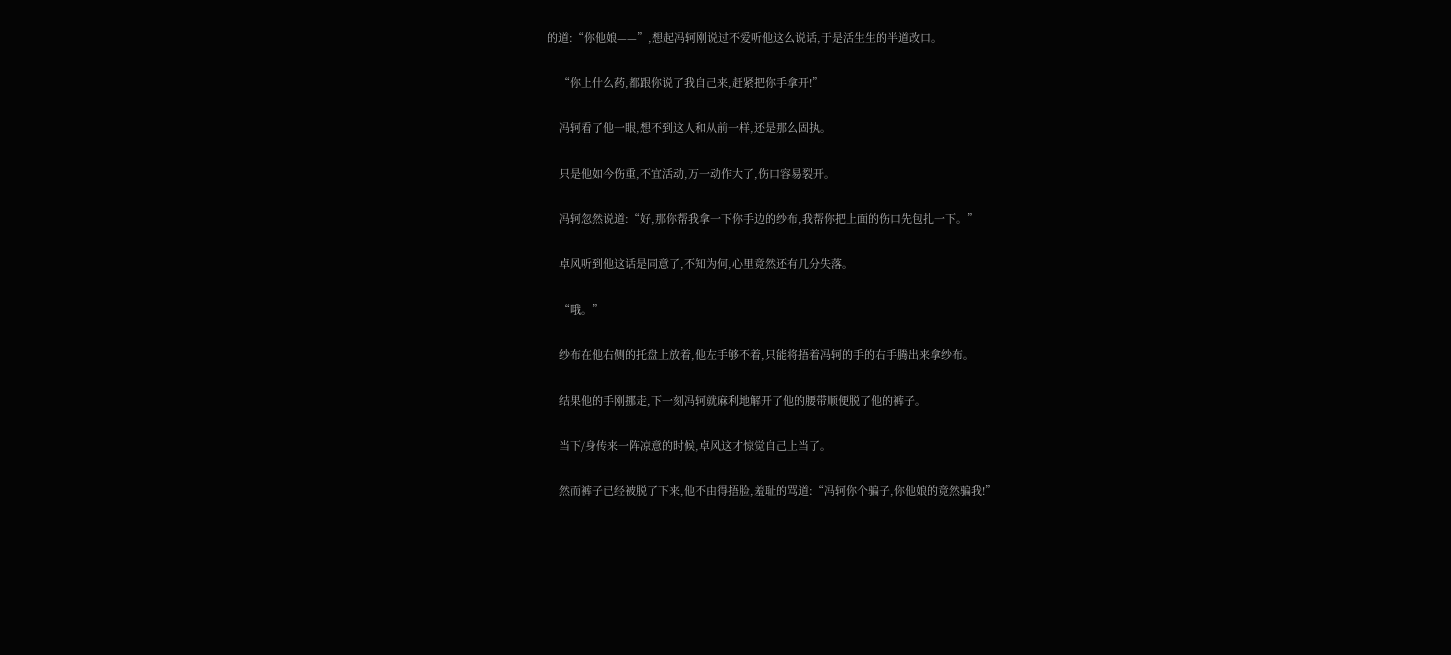的道:“你他娘——”,想起冯轲刚说过不爱听他这么说话,于是活生生的半道改口。

    “你上什么药,都跟你说了我自己来,赶紧把你手拿开!”

    冯轲看了他一眼,想不到这人和从前一样,还是那么固执。

    只是他如今伤重,不宜活动,万一动作大了,伤口容易裂开。

    冯轲忽然说道:“好,那你帮我拿一下你手边的纱布,我帮你把上面的伤口先包扎一下。”

    卓风听到他这话是同意了,不知为何,心里竟然还有几分失落。

    “哦。”

    纱布在他右侧的托盘上放着,他左手够不着,只能将捂着冯轲的手的右手腾出来拿纱布。

    结果他的手刚挪走,下一刻冯轲就麻利地解开了他的腰带顺便脱了他的裤子。

    当下/身传来一阵凉意的时候,卓风这才惊觉自己上当了。

    然而裤子已经被脱了下来,他不由得捂脸,羞耻的骂道:“冯轲你个骗子,你他娘的竟然骗我!”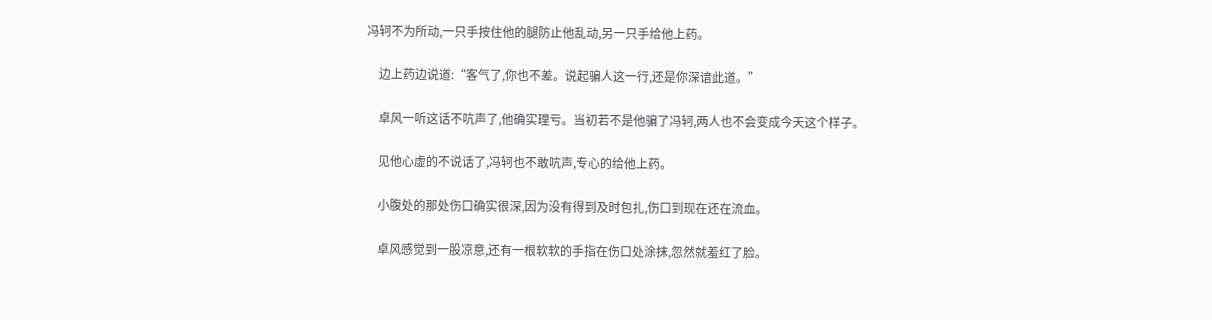冯轲不为所动,一只手按住他的腿防止他乱动,另一只手给他上药。

    边上药边说道:“客气了,你也不差。说起骗人这一行,还是你深谙此道。”

    卓风一听这话不吭声了,他确实理亏。当初若不是他骗了冯轲,两人也不会变成今天这个样子。

    见他心虚的不说话了,冯轲也不敢吭声,专心的给他上药。

    小腹处的那处伤口确实很深,因为没有得到及时包扎,伤口到现在还在流血。

    卓风感觉到一股凉意,还有一根软软的手指在伤口处涂抹,忽然就羞红了脸。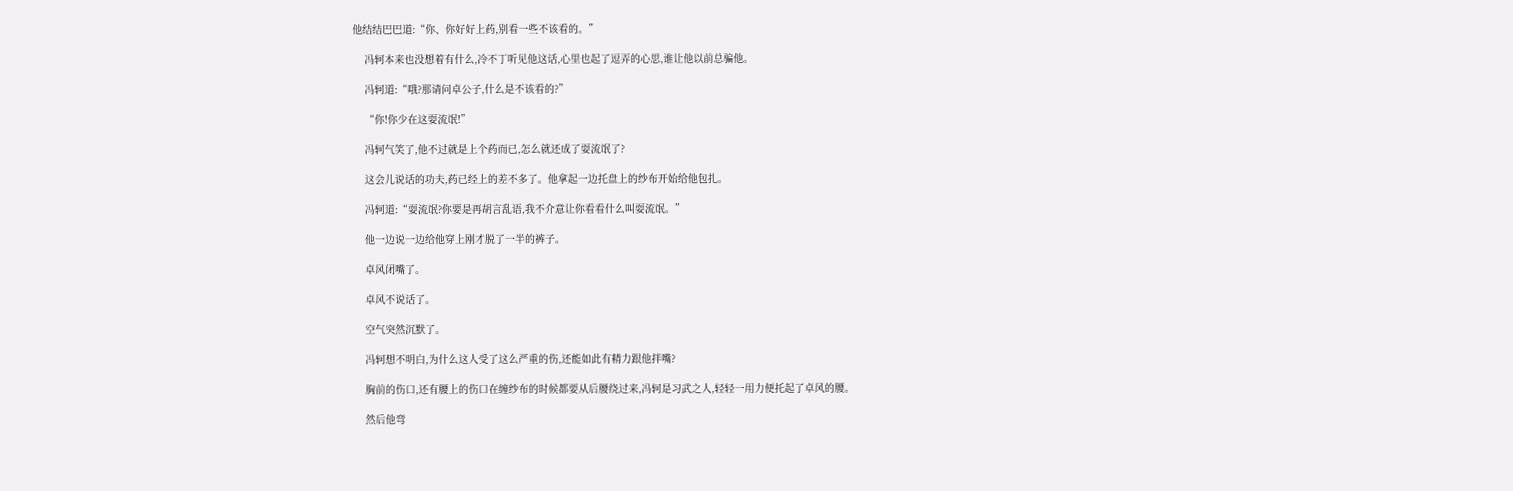他结结巴巴道:“你、你好好上药,别看一些不该看的。”

    冯轲本来也没想着有什么,冷不丁听见他这话,心里也起了逗弄的心思,谁让他以前总骗他。

    冯轲道:“哦?那请问卓公子,什么是不该看的?”

    “你!你少在这耍流氓!”

    冯轲气笑了,他不过就是上个药而已,怎么就还成了耍流氓了?

    这会儿说话的功夫,药已经上的差不多了。他拿起一边托盘上的纱布开始给他包扎。

    冯轲道:“耍流氓?你要是再胡言乱语,我不介意让你看看什么叫耍流氓。”

    他一边说一边给他穿上刚才脱了一半的裤子。

    卓风闭嘴了。

    卓风不说话了。

    空气突然沉默了。

    冯轲想不明白,为什么这人受了这么严重的伤,还能如此有精力跟他拌嘴?

    胸前的伤口,还有腰上的伤口在缠纱布的时候都要从后腰绕过来,冯轲是习武之人,轻轻一用力便托起了卓风的腰。

    然后他弯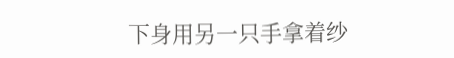下身用另一只手拿着纱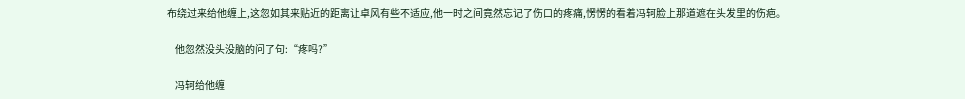布绕过来给他缠上,这忽如其来贴近的距离让卓风有些不适应,他一时之间竟然忘记了伤口的疼痛,愣愣的看着冯轲脸上那道遮在头发里的伤疤。

    他忽然没头没脑的问了句:“疼吗?”

    冯轲给他缠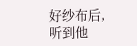好纱布后,听到他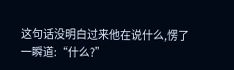这句话没明白过来他在说什么,愣了一瞬道:“什么?”